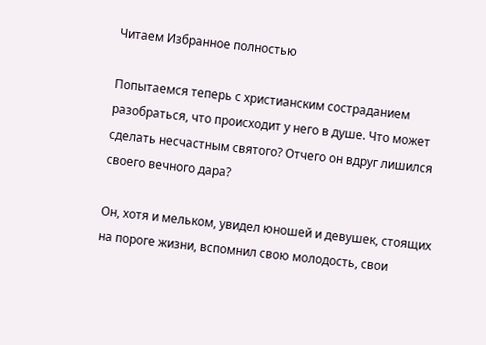Читаем Избранное полностью

Попытаемся теперь с христианским состраданием разобраться, что происходит у него в душе. Что может сделать несчастным святого? Отчего он вдруг лишился своего вечного дара?

Он, хотя и мельком, увидел юношей и девушек, стоящих на пороге жизни, вспомнил свою молодость, свои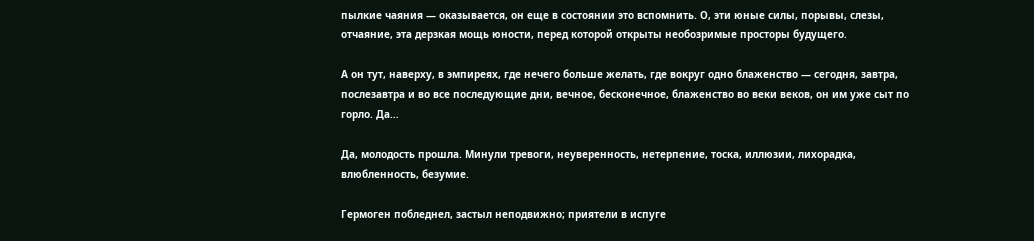пылкие чаяния — оказывается, он еще в состоянии это вспомнить. О, эти юные силы, порывы, слезы, отчаяние, эта дерзкая мощь юности, перед которой открыты необозримые просторы будущего.

А он тут, наверху, в эмпиреях, где нечего больше желать, где вокруг одно блаженство — сегодня, завтра, послезавтра и во все последующие дни, вечное, бесконечное, блаженство во веки веков, он им уже сыт по горло. Да…

Да, молодость прошла. Минули тревоги, неуверенность, нетерпение, тоска, иллюзии, лихорадка, влюбленность, безумие.

Гермоген побледнел, застыл неподвижно; приятели в испуге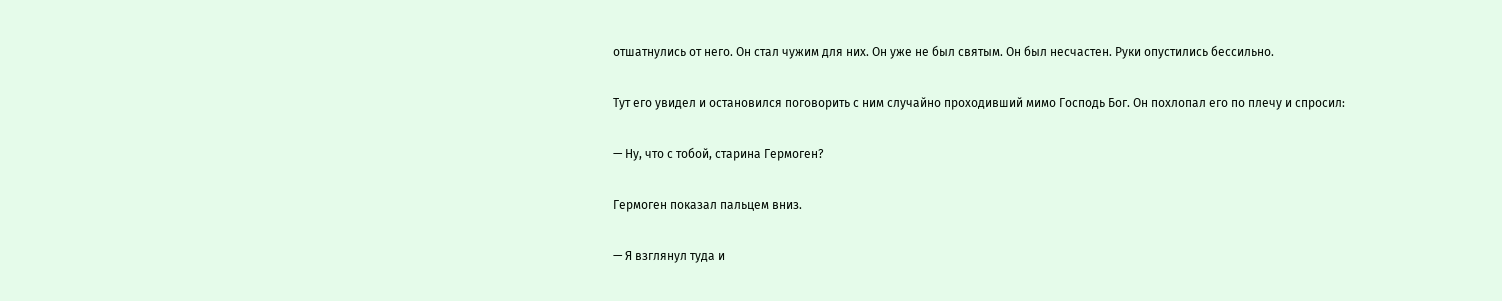отшатнулись от него. Он стал чужим для них. Он уже не был святым. Он был несчастен. Руки опустились бессильно.

Тут его увидел и остановился поговорить с ним случайно проходивший мимо Господь Бог. Он похлопал его по плечу и спросил:

— Ну, что с тобой, старина Гермоген?

Гермоген показал пальцем вниз.

— Я взглянул туда и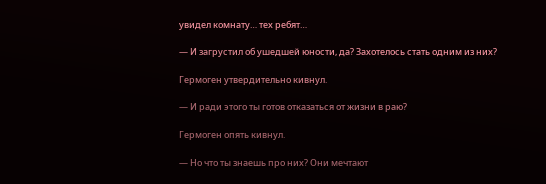увидел комнату… тех ребят…

— И загрустил об ушедшей юности, да? Захотелось стать одним из них?

Гермоген утвердительно кивнул.

— И ради этого ты готов отказаться от жизни в раю?

Гермоген опять кивнул.

— Но что ты знаешь про них? Они мечтают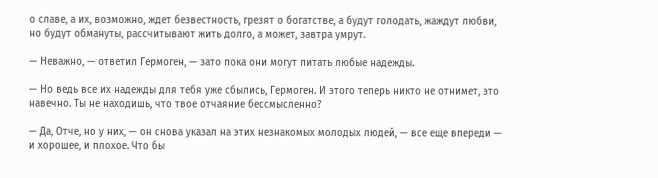о славе, а их, возможно, ждет безвестность, грезят о богатстве, а будут голодать, жаждут любви, но будут обмануты, рассчитывают жить долго, а может, завтра умрут.

— Неважно, — ответил Гермоген, — зато пока они могут питать любые надежды.

— Но ведь все их надежды для тебя уже сбылись, Гермоген. И этого теперь никто не отнимет, это навечно. Ты не находишь, что твое отчаяние бессмысленно?

— Да, Отче, но у них, — он снова указал на этих незнакомых молодых людей, — все еще впереди — и хорошее, и плохое. Что бы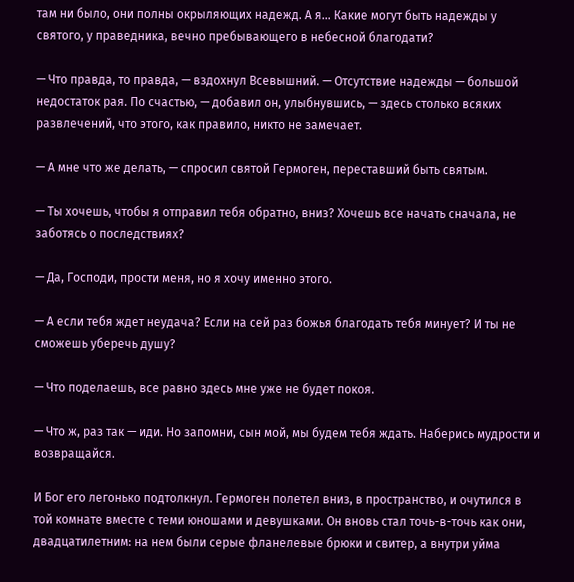там ни было, они полны окрыляющих надежд. А я… Какие могут быть надежды у святого, у праведника, вечно пребывающего в небесной благодати?

— Что правда, то правда, — вздохнул Всевышний. — Отсутствие надежды — большой недостаток рая. По счастью, — добавил он, улыбнувшись, — здесь столько всяких развлечений, что этого, как правило, никто не замечает.

— А мне что же делать, — спросил святой Гермоген, переставший быть святым.

— Ты хочешь, чтобы я отправил тебя обратно, вниз? Хочешь все начать сначала, не заботясь о последствиях?

— Да, Господи, прости меня, но я хочу именно этого.

— А если тебя ждет неудача? Если на сей раз божья благодать тебя минует? И ты не сможешь уберечь душу?

— Что поделаешь, все равно здесь мне уже не будет покоя.

— Что ж, раз так — иди. Но запомни, сын мой, мы будем тебя ждать. Наберись мудрости и возвращайся.

И Бог его легонько подтолкнул. Гермоген полетел вниз, в пространство, и очутился в той комнате вместе с теми юношами и девушками. Он вновь стал точь-в-точь как они, двадцатилетним: на нем были серые фланелевые брюки и свитер, а внутри уйма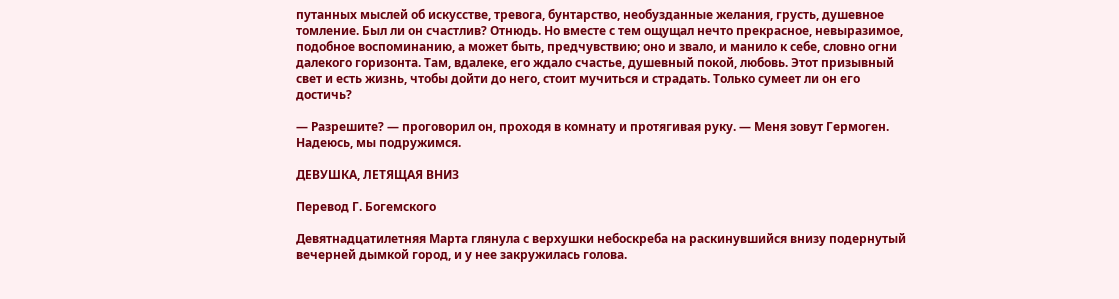путанных мыслей об искусстве, тревога, бунтарство, необузданные желания, грусть, душевное томление. Был ли он счастлив? Отнюдь. Но вместе с тем ощущал нечто прекрасное, невыразимое, подобное воспоминанию, а может быть, предчувствию; оно и звало, и манило к себе, словно огни далекого горизонта. Там, вдалеке, его ждало счастье, душевный покой, любовь. Этот призывный свет и есть жизнь, чтобы дойти до него, стоит мучиться и страдать. Только сумеет ли он его достичь?

— Разрешите? — проговорил он, проходя в комнату и протягивая руку. — Меня зовут Гермоген. Надеюсь, мы подружимся.

ДЕВУШКА, ЛЕТЯЩАЯ ВНИЗ

Перевод Г. Богемского

Девятнадцатилетняя Марта глянула с верхушки небоскреба на раскинувшийся внизу подернутый вечерней дымкой город, и у нее закружилась голова.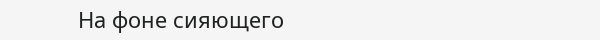На фоне сияющего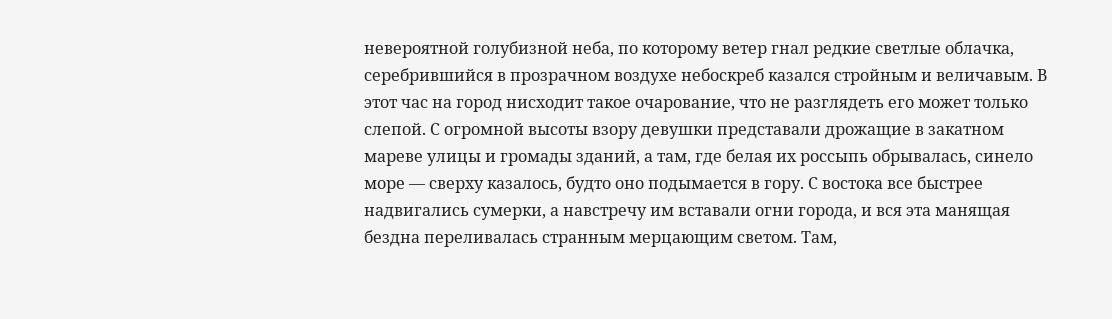невероятной голубизной неба, по которому ветер гнал редкие светлые облачка, серебрившийся в прозрачном воздухе небоскреб казался стройным и величавым. В этот час на город нисходит такое очарование, что не разглядеть его может только слепой. С огромной высоты взору девушки представали дрожащие в закатном мареве улицы и громады зданий, а там, где белая их россыпь обрывалась, синело море — сверху казалось, будто оно подымается в гору. С востока все быстрее надвигались сумерки, а навстречу им вставали огни города, и вся эта манящая бездна переливалась странным мерцающим светом. Там,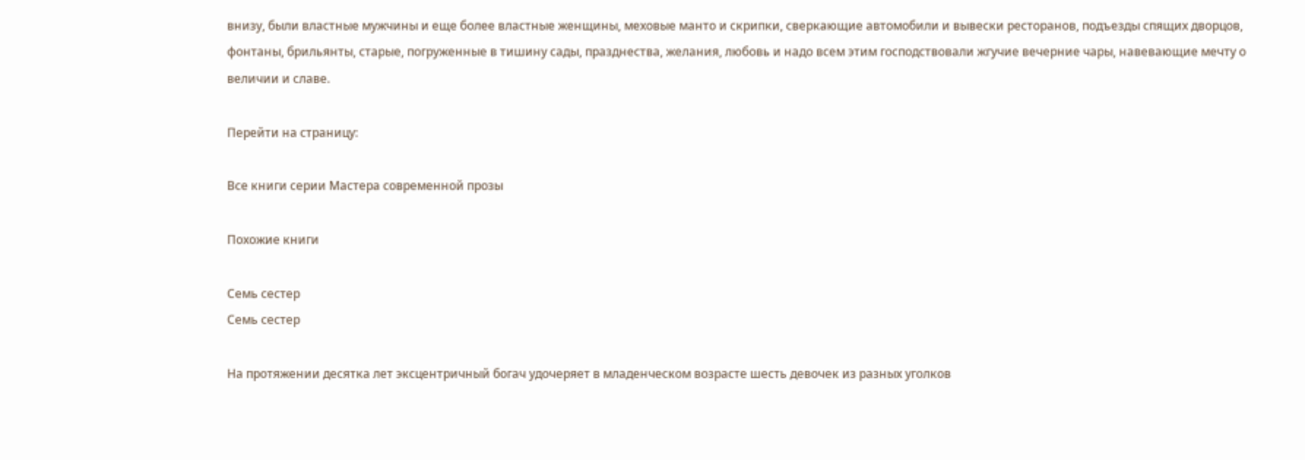внизу, были властные мужчины и еще более властные женщины, меховые манто и скрипки, сверкающие автомобили и вывески ресторанов, подъезды спящих дворцов, фонтаны, брильянты, старые, погруженные в тишину сады, празднества, желания, любовь и надо всем этим господствовали жгучие вечерние чары, навевающие мечту о величии и славе.

Перейти на страницу:

Все книги серии Мастера современной прозы

Похожие книги

Семь сестер
Семь сестер

На протяжении десятка лет эксцентричный богач удочеряет в младенческом возрасте шесть девочек из разных уголков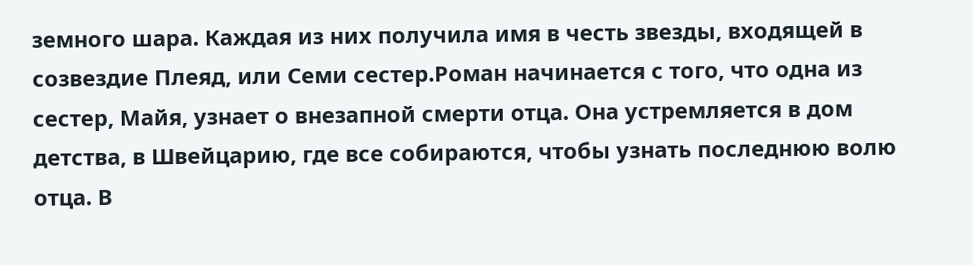земного шара. Каждая из них получила имя в честь звезды, входящей в созвездие Плеяд, или Семи сестер.Роман начинается с того, что одна из сестер, Майя, узнает о внезапной смерти отца. Она устремляется в дом детства, в Швейцарию, где все собираются, чтобы узнать последнюю волю отца. В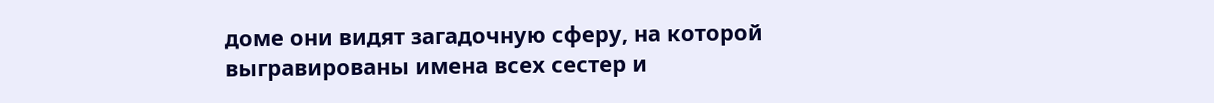доме они видят загадочную сферу, на которой выгравированы имена всех сестер и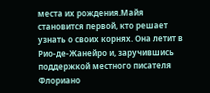места их рождения.Майя становится первой, кто решает узнать о своих корнях. Она летит в Рио-де-Жанейро и, заручившись поддержкой местного писателя Флориано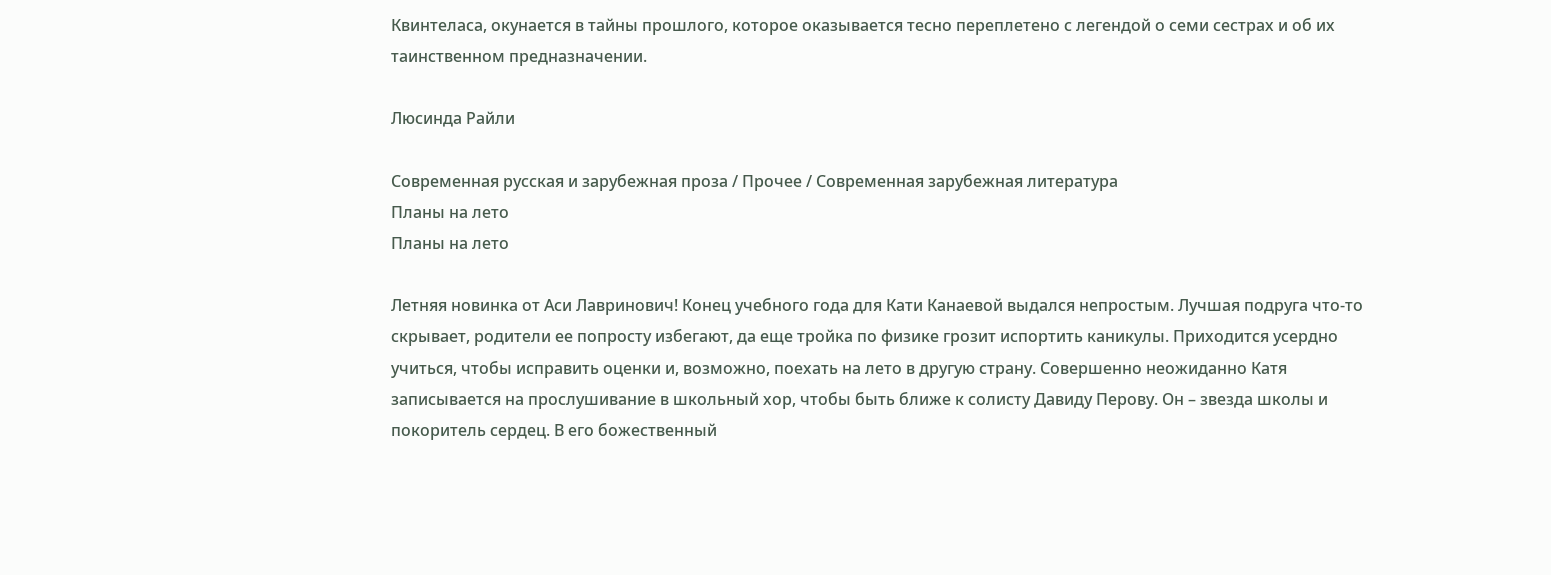Квинтеласа, окунается в тайны прошлого, которое оказывается тесно переплетено с легендой о семи сестрах и об их таинственном предназначении.

Люсинда Райли

Современная русская и зарубежная проза / Прочее / Современная зарубежная литература
Планы на лето
Планы на лето

Летняя новинка от Аси Лавринович! Конец учебного года для Кати Канаевой выдался непростым. Лучшая подруга что-то скрывает, родители ее попросту избегают, да еще тройка по физике грозит испортить каникулы. Приходится усердно учиться, чтобы исправить оценки и, возможно, поехать на лето в другую страну. Совершенно неожиданно Катя записывается на прослушивание в школьный хор, чтобы быть ближе к солисту Давиду Перову. Он – звезда школы и покоритель сердец. В его божественный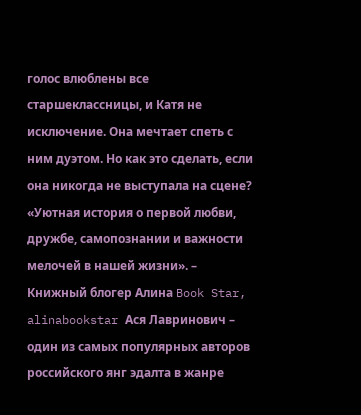голос влюблены все старшеклассницы, и Катя не исключение. Она мечтает спеть с ним дуэтом. Но как это сделать, если она никогда не выступала на сцене? «Уютная история о первой любви, дружбе, самопознании и важности мелочей в нашей жизни». – Книжный блогер Алина Book Star, alinabookstar Ася Лавринович – один из самых популярных авторов российского янг эдалта в жанре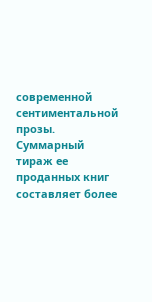современной сентиментальной прозы. Суммарный тираж ее проданных книг составляет более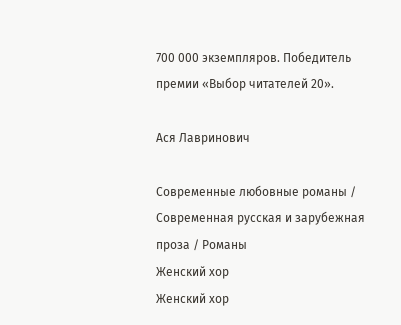700 000 экземпляров. Победитель премии «Выбор читателей 20».

Ася Лавринович

Современные любовные романы / Современная русская и зарубежная проза / Романы
Женский хор
Женский хор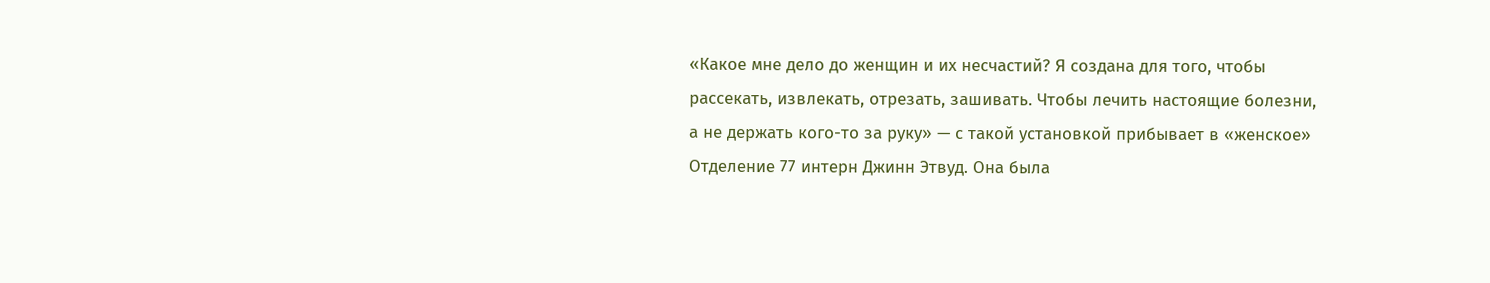«Какое мне дело до женщин и их несчастий? Я создана для того, чтобы рассекать, извлекать, отрезать, зашивать. Чтобы лечить настоящие болезни, а не держать кого-то за руку» — с такой установкой прибывает в «женское» Отделение 77 интерн Джинн Этвуд. Она была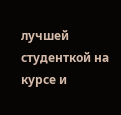лучшей студенткой на курсе и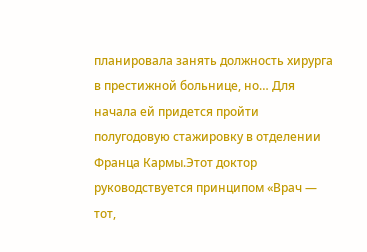планировала занять должность хирурга в престижной больнице, но… Для начала ей придется пройти полугодовую стажировку в отделении Франца Кармы.Этот доктор руководствуется принципом «Врач — тот,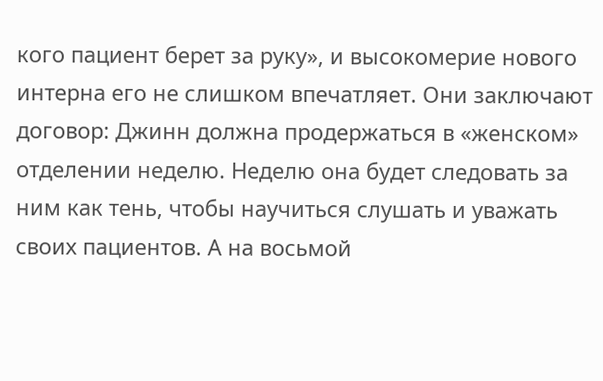кого пациент берет за руку», и высокомерие нового интерна его не слишком впечатляет. Они заключают договор: Джинн должна продержаться в «женском» отделении неделю. Неделю она будет следовать за ним как тень, чтобы научиться слушать и уважать своих пациентов. А на восьмой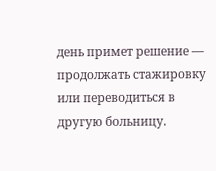день примет решение — продолжать стажировку или переводиться в другую больницу.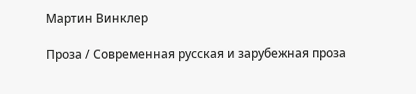Мартин Винклер

Проза / Современная русская и зарубежная проза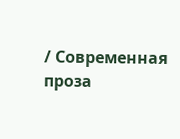/ Современная проза